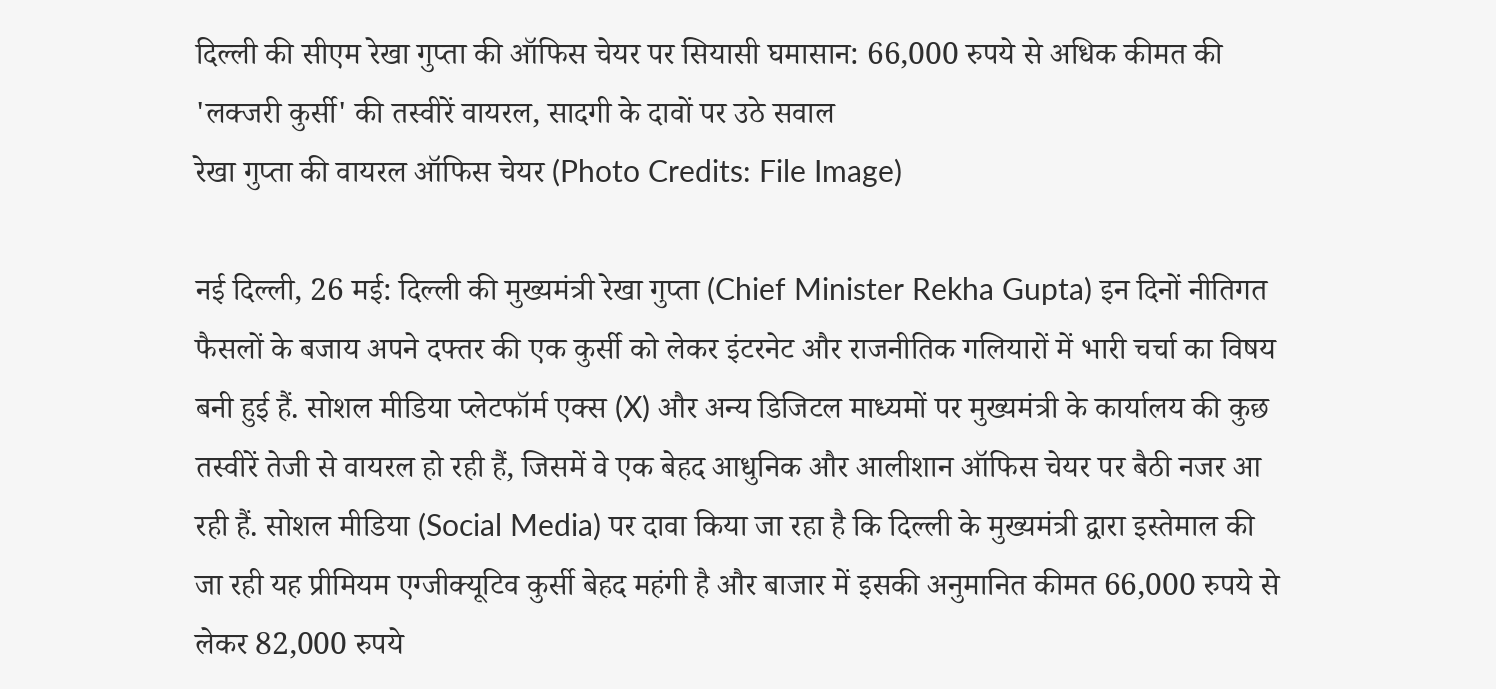दिल्ली की सीएम रेखा गुप्ता की ऑफिस चेयर पर सियासी घमासान: 66,000 रुपये से अधिक कीमत की 'लक्जरी कुर्सी' की तस्वीरें वायरल, सादगी के दावों पर उठे सवाल
रेखा गुप्ता की वायरल ऑफिस चेयर (Photo Credits: File Image)

नई दिल्ली, 26 मई: दिल्ली की मुख्यमंत्री रेखा गुप्ता (Chief Minister Rekha Gupta) इन दिनों नीतिगत फैसलों के बजाय अपने दफ्तर की एक कुर्सी को लेकर इंटरनेट और राजनीतिक गलियारों में भारी चर्चा का विषय बनी हुई हैं. सोशल मीडिया प्लेटफॉर्म एक्स (X) और अन्य डिजिटल माध्यमों पर मुख्यमंत्री के कार्यालय की कुछ तस्वीरें तेजी से वायरल हो रही हैं, जिसमें वे एक बेहद आधुनिक और आलीशान ऑफिस चेयर पर बैठी नजर आ रही हैं. सोशल मीडिया (Social Media) पर दावा किया जा रहा है कि दिल्ली के मुख्यमंत्री द्वारा इस्तेमाल की जा रही यह प्रीमियम एग्जीक्यूटिव कुर्सी बेहद महंगी है और बाजार में इसकी अनुमानित कीमत 66,000 रुपये से लेकर 82,000 रुपये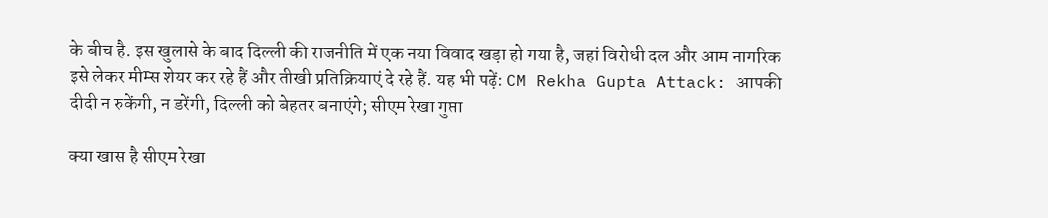के बीच है. इस खुलासे के बाद दिल्ली की राजनीति में एक नया विवाद खड़ा हो गया है, जहां विरोधी दल और आम नागरिक इसे लेकर मीम्स शेयर कर रहे हैं और तीखी प्रतिक्रियाएं दे रहे हैं. यह भी पढ़ें: CM Rekha Gupta Attack: आपकी दीदी न रुकेंगी, न डरेंगी, दिल्ली को बेहतर बनाएंगे; सीएम रेखा गुप्ता

क्या खास है सीएम रेखा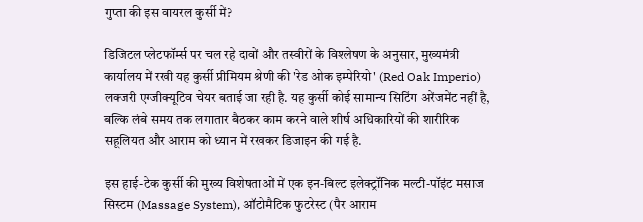गुप्ता की इस वायरल कुर्सी में?

डिजिटल प्लेटफॉर्म्स पर चल रहे दावों और तस्वीरों के विश्लेषण के अनुसार, मुख्यमंत्री कार्यालय में रखी यह कुर्सी प्रीमियम श्रेणी की 'रेड ओक इम्पेरियो' (Red Oak Imperio) लक्जरी एग्जीक्यूटिव चेयर बताई जा रही है. यह कुर्सी कोई सामान्य सिटिंग अरेंजमेंट नहीं है, बल्कि लंबे समय तक लगातार बैठकर काम करने वाले शीर्ष अधिकारियों की शारीरिक सहूलियत और आराम को ध्यान में रखकर डिजाइन की गई है.

इस हाई-टेक कुर्सी की मुख्य विशेषताओं में एक इन-बिल्ट इलेक्ट्रॉनिक मल्टी-पॉइंट मसाज सिस्टम (Massage System), ऑटोमैटिक फुटरेस्ट (पैर आराम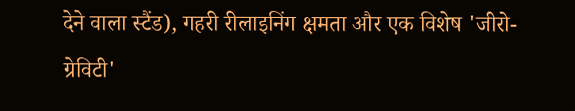देने वाला स्टैंड), गहरी रीलाइनिंग क्षमता और एक विशेष 'जीरो-ग्रेविटी'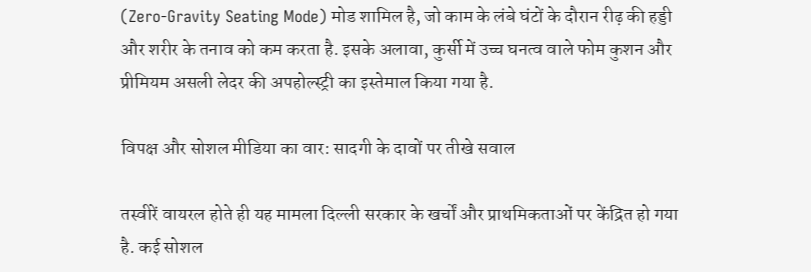(Zero-Gravity Seating Mode) मोड शामिल है, जो काम के लंबे घंटों के दौरान रीढ़ की हड्डी और शरीर के तनाव को कम करता है. इसके अलावा, कुर्सी में उच्च घनत्व वाले फोम कुशन और प्रीमियम असली लेदर की अपहोल्स्ट्री का इस्तेमाल किया गया है.

विपक्ष और सोशल मीडिया का वार: सादगी के दावों पर तीखे सवाल

तस्वीरें वायरल होते ही यह मामला दिल्ली सरकार के खर्चों और प्राथमिकताओं पर केंद्रित हो गया है. कई सोशल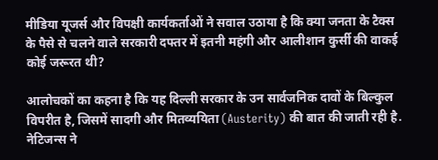मीडिया यूजर्स और विपक्षी कार्यकर्ताओं ने सवाल उठाया है कि क्या जनता के टैक्स के पैसे से चलने वाले सरकारी दफ्तर में इतनी महंगी और आलीशान कुर्सी की वाकई कोई जरूरत थी?

आलोचकों का कहना है कि यह दिल्ली सरकार के उन सार्वजनिक दावों के बिल्कुल विपरीत है, जिसमें सादगी और मितव्ययिता (Austerity) की बात की जाती रही है. नेटिजन्स ने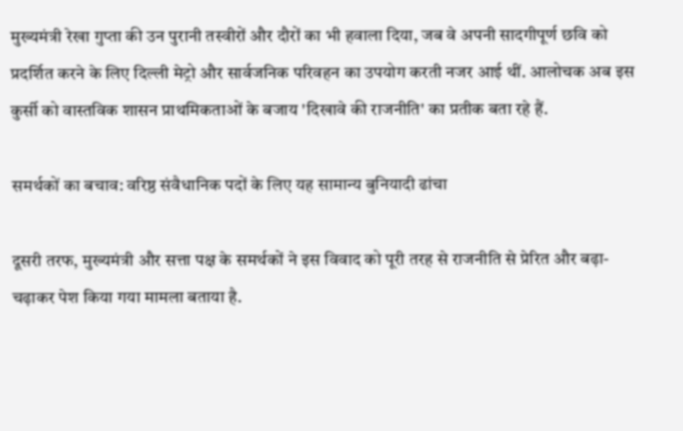मुख्यमंत्री रेखा गुप्ता की उन पुरानी तस्वीरों और दौरों का भी हवाला दिया, जब वे अपनी सादगीपूर्ण छवि को प्रदर्शित करने के लिए दिल्ली मेट्रो और सार्वजनिक परिवहन का उपयोग करती नजर आई थीं. आलोचक अब इस कुर्सी को वास्तविक शासन प्राथमिकताओं के बजाय 'दिखावे की राजनीति' का प्रतीक बता रहे हैं.

समर्थकों का बचाव: वरिष्ठ संवैधानिक पदों के लिए यह सामान्य बुनियादी ढांचा

दूसरी तरफ, मुख्यमंत्री और सत्ता पक्ष के समर्थकों ने इस विवाद को पूरी तरह से राजनीति से प्रेरित और बढ़ा-चढ़ाकर पेश किया गया मामला बताया है.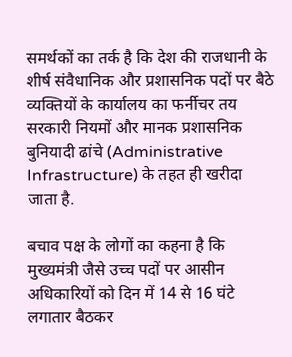समर्थकों का तर्क है कि देश की राजधानी के शीर्ष संवैधानिक और प्रशासनिक पदों पर बैठे व्यक्तियों के कार्यालय का फर्नीचर तय सरकारी नियमों और मानक प्रशासनिक बुनियादी ढांचे (Administrative Infrastructure) के तहत ही खरीदा जाता है.

बचाव पक्ष के लोगों का कहना है कि मुख्यमंत्री जैसे उच्च पदों पर आसीन अधिकारियों को दिन में 14 से 16 घंटे लगातार बैठकर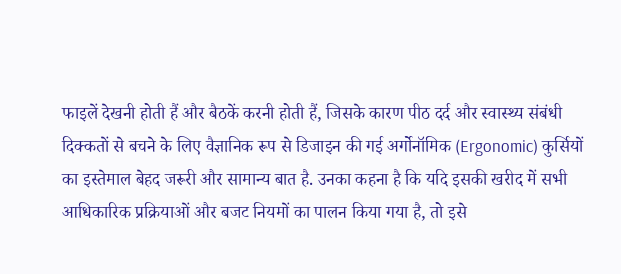फाइलें देखनी होती हैं और बैठकें करनी होती हैं, जिसके कारण पीठ दर्द और स्वास्थ्य संबंधी दिक्कतों से बचने के लिए वैज्ञानिक रूप से डिजाइन की गई अर्गोनॉमिक (Ergonomic) कुर्सियों का इस्तेमाल बेहद जरूरी और सामान्य बात है. उनका कहना है कि यदि इसकी खरीद में सभी आधिकारिक प्रक्रियाओं और बजट नियमों का पालन किया गया है, तो इसे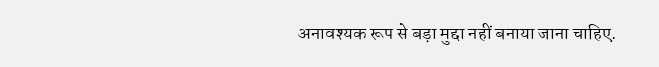अनावश्यक रूप से बड़ा मुद्दा नहीं बनाया जाना चाहिए.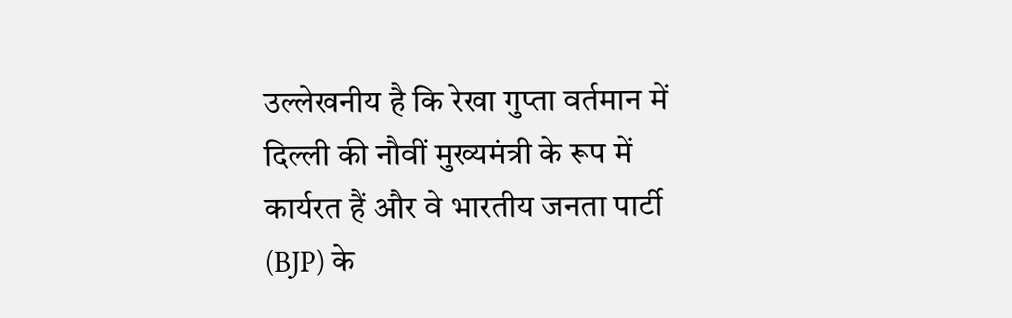उल्लेखनीय है कि रेखा गुप्ता वर्तमान में दिल्ली की नौवीं मुख्यमंत्री के रूप में कार्यरत हैं और वे भारतीय जनता पार्टी (BJP) के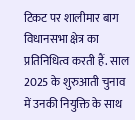टिकट पर शालीमार बाग विधानसभा क्षेत्र का प्रतिनिधित्व करती हैं. साल 2025 के शुरुआती चुनाव में उनकी नियुक्ति के साथ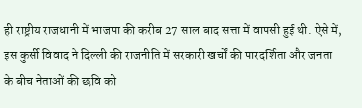ही राष्ट्रीय राजधानी में भाजपा की करीब 27 साल बाद सत्ता में वापसी हुई थी. ऐसे में, इस कुर्सी विवाद ने दिल्ली की राजनीति में सरकारी खर्चों की पारदर्शिता और जनता के बीच नेताओं की छवि को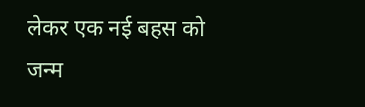लेकर एक नई बहस को जन्म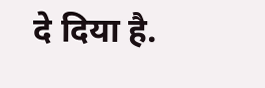दे दिया है.